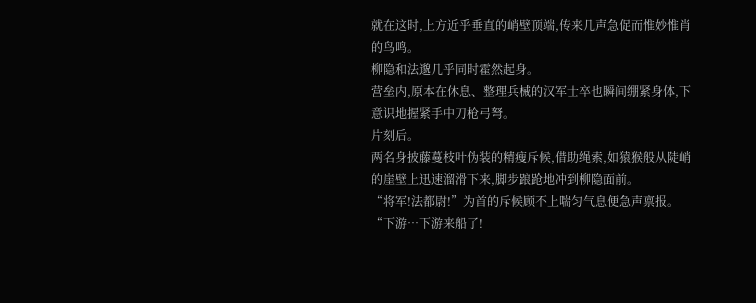就在这时,上方近乎垂直的峭壁顶端,传来几声急促而惟妙惟肖的鸟鸣。
柳隐和法邈几乎同时霍然起身。
营垒内,原本在休息、整理兵械的汉军士卒也瞬间绷紧身体,下意识地握紧手中刀枪弓弩。
片刻后。
两名身披藤蔓枝叶伪装的精瘦斥候,借助绳索,如猿猴般从陡峭的崖壁上迅速溜滑下来,脚步踉跄地冲到柳隐面前。
“将军!法都尉!”为首的斥候顾不上喘匀气息便急声禀报。
“下游…下游来船了!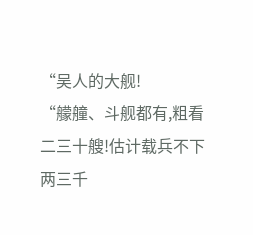“吴人的大舰!
“艨艟、斗舰都有,粗看二三十艘!估计载兵不下两三千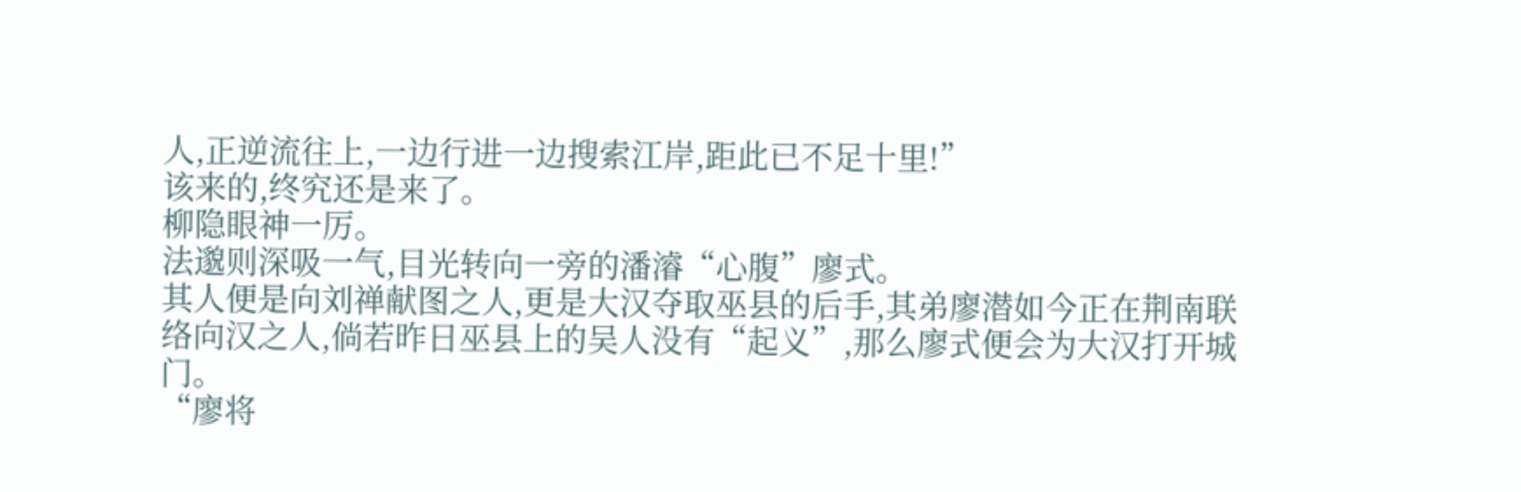人,正逆流往上,一边行进一边搜索江岸,距此已不足十里!”
该来的,终究还是来了。
柳隐眼神一厉。
法邈则深吸一气,目光转向一旁的潘濬“心腹”廖式。
其人便是向刘禅献图之人,更是大汉夺取巫县的后手,其弟廖潜如今正在荆南联络向汉之人,倘若昨日巫县上的吴人没有“起义”,那么廖式便会为大汉打开城门。
“廖将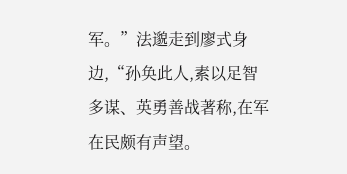军。”法邈走到廖式身边,“孙奂此人,素以足智多谋、英勇善战著称,在军在民颇有声望。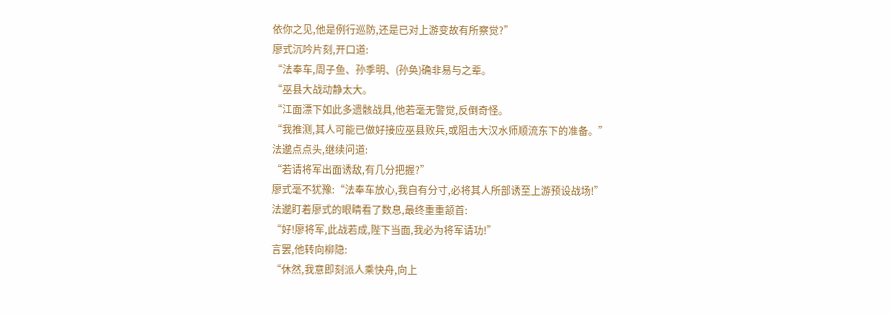依你之见,他是例行巡防,还是已对上游变故有所察觉?”
廖式沉吟片刻,开口道:
“法奉车,周子鱼、孙季明、(孙奂)确非易与之辈。
“巫县大战动静太大。
“江面漂下如此多遗骸战具,他若毫无警觉,反倒奇怪。
“我推测,其人可能已做好接应巫县败兵,或阻击大汉水师顺流东下的准备。”
法邈点点头,继续问道:
“若请将军出面诱敌,有几分把握?”
廖式毫不犹豫:“法奉车放心,我自有分寸,必将其人所部诱至上游预设战场!”
法邈盯着廖式的眼睛看了数息,最终重重颔首:
“好!廖将军,此战若成,陛下当面,我必为将军请功!”
言罢,他转向柳隐:
“休然,我意即刻派人乘快舟,向上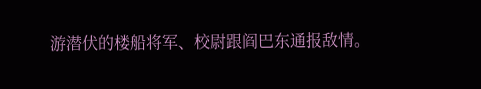游潜伏的楼船将军、校尉跟阎巴东通报敌情。